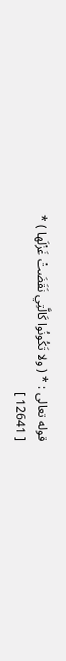قوله تعالى : * ( ولا تَكُونُوا كَالَّتِي نَقَضَتْ غَزْلَها ) *
[ 12641 ]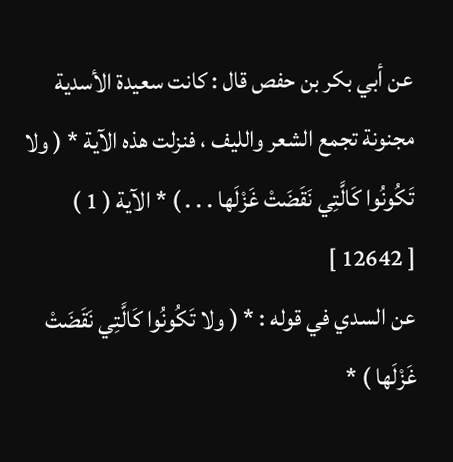عن أبي بكر بن حفص قال : كانت سعيدة الأسدية مجنونة تجمع الشعر والليف ، فنزلت هذه الآية * ( ولا تَكُونُوا كَالَّتِي نَقَضَتْ غَزْلَها . . . ) * الآية ( 1 )
[ 12642 ]
عن السدي في قوله : * ( ولا تَكُونُوا كَالَّتِي نَقَضَتْ غَزْلَها ) *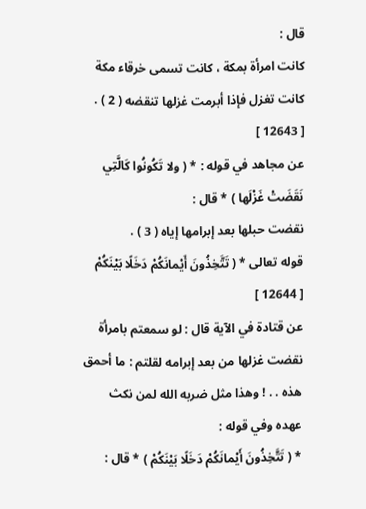قال :
كانت امرأة بمكة ، كانت تسمى خرقاء مكة كانت تغزل فإذا أبرمت غزلها تنقضه ( 2 ) .
[ 12643 ]
عن مجاهد في قوله : * ( ولا تَكُونُوا كَالَّتِي نَقَضَتْ غَزْلَها ) * قال :
نقضت حبلها بعد إبرامها إياه ( 3 ) .
قوله تعالى * ( تَتَّخِذُونَ أَيْمانَكُمْ دَخَلًا بَيْنَكُمْ
[ 12644 ]
عن قتادة في الآية قال : لو سمعتم بامرأة نقضت غزلها من بعد إبرامه لقلتم : ما أحمق هذه . . ! وهذا مثل ضربه الله لمن نكث عهده وفي قوله :
* ( تَتَّخِذُونَ أَيْمانَكُمْ دَخَلًا بَيْنَكُمْ ) * قال :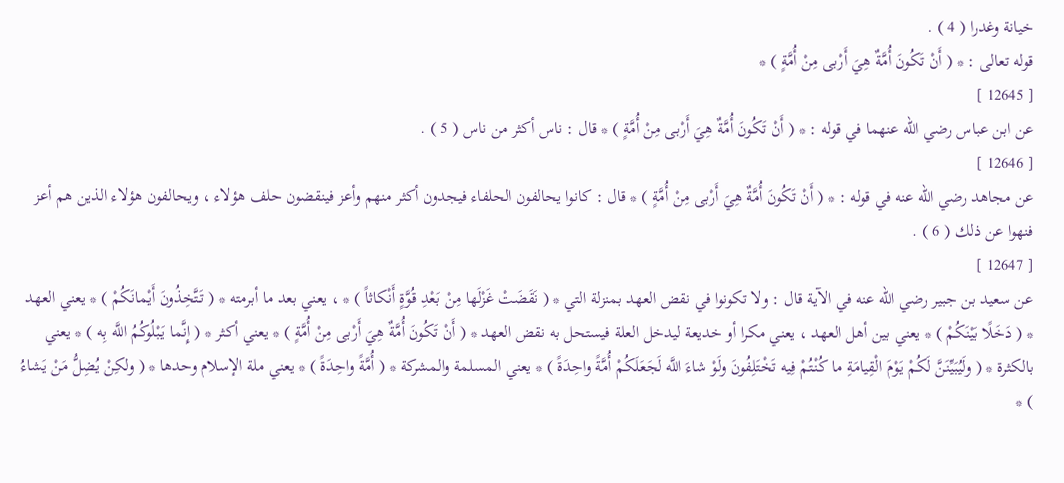خيانة وغدرا ( 4 ) .
قوله تعالى : * ( أَنْ تَكُونَ أُمَّةٌ هِيَ أَرْبى مِنْ أُمَّةٍ ) *
[ 12645 ]
عن ابن عباس رضي الله عنهما في قوله : * ( أَنْ تَكُونَ أُمَّةٌ هِيَ أَرْبى مِنْ أُمَّةٍ ) * قال : ناس أكثر من ناس ( 5 ) .
[ 12646 ]
عن مجاهد رضي الله عنه في قوله : * ( أَنْ تَكُونَ أُمَّةٌ هِيَ أَرْبى مِنْ أُمَّةٍ ) * قال : كانوا يحالفون الحلفاء فيجدون أكثر منهم وأعز فينقضون حلف هؤلاء ، ويحالفون هؤلاء الذين هم أعز فنهوا عن ذلك ( 6 ) .
[ 12647 ]
عن سعيد بن جبير رضي الله عنه في الآية قال : ولا تكونوا في نقض العهد بمنزلة التي * ( نَقَضَتْ غَزْلَها مِنْ بَعْدِ قُوَّةٍ أَنْكاثاً ) * ، يعني بعد ما أبرمته * ( تَتَّخِذُونَ أَيْمانَكُمْ ) * يعني العهد * ( دَخَلًا بَيْنَكُمْ ) * يعني بين أهل العهد ، يعني مكرا أو خديعة ليدخل العلة فيستحل به نقض العهد * ( أَنْ تَكُونَ أُمَّةٌ هِيَ أَرْبى مِنْ أُمَّةٍ ) * يعني أكثر * ( إِنَّما يَبْلُوكُمُ اللَّه بِه ) * يعني بالكثرة * ( ولَيُبَيِّنَنَّ لَكُمْ يَوْمَ الْقِيامَةِ ما كُنْتُمْ فِيه تَخْتَلِفُونَ ولَوْ شاءَ اللَّه لَجَعَلَكُمْ أُمَّةً واحِدَةً ) * يعني المسلمة والمشركة * ( أُمَّةً واحِدَةً ) * يعني ملة الإسلام وحدها * ( ولكِنْ يُضِلُّ مَنْ يَشاءُ ) *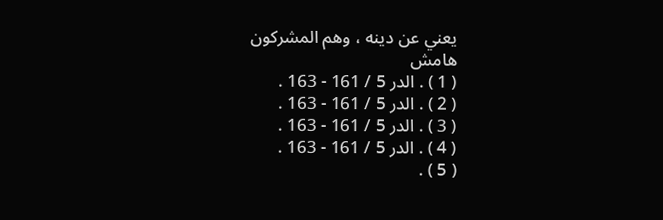يعني عن دينه ، وهم المشركون
هامش
( 1 ) . الدر 5 / 161 - 163 .
( 2 ) . الدر 5 / 161 - 163 .
( 3 ) . الدر 5 / 161 - 163 .
( 4 ) . الدر 5 / 161 - 163 .
( 5 ) .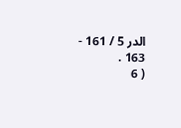الدر 5 / 161 - 163 .
( 6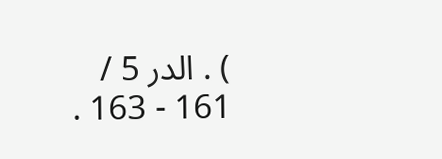) . الدر 5 / 161 - 163 .